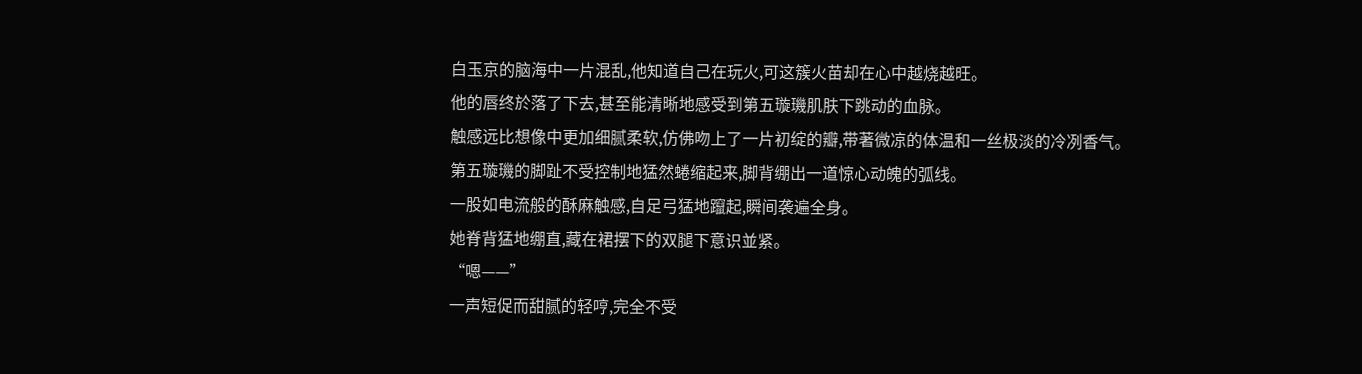白玉京的脑海中一片混乱,他知道自己在玩火,可这簇火苗却在心中越烧越旺。
他的唇终於落了下去,甚至能清晰地感受到第五璇璣肌肤下跳动的血脉。
触感远比想像中更加细腻柔软,仿佛吻上了一片初绽的瓣,带著微凉的体温和一丝极淡的冷冽香气。
第五璇璣的脚趾不受控制地猛然蜷缩起来,脚背绷出一道惊心动魄的弧线。
一股如电流般的酥麻触感,自足弓猛地躥起,瞬间袭遍全身。
她脊背猛地绷直,藏在裙摆下的双腿下意识並紧。
“嗯——”
一声短促而甜腻的轻哼,完全不受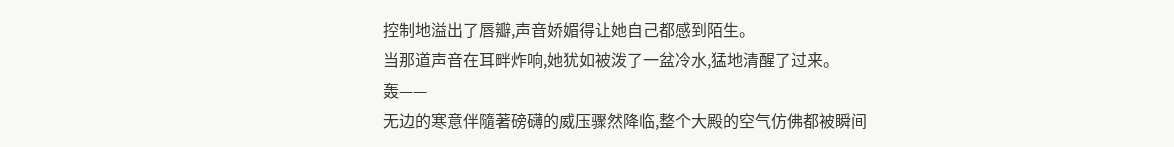控制地溢出了唇瓣,声音娇媚得让她自己都感到陌生。
当那道声音在耳畔炸响,她犹如被泼了一盆冷水,猛地清醒了过来。
轰——
无边的寒意伴隨著磅礴的威压骤然降临,整个大殿的空气仿佛都被瞬间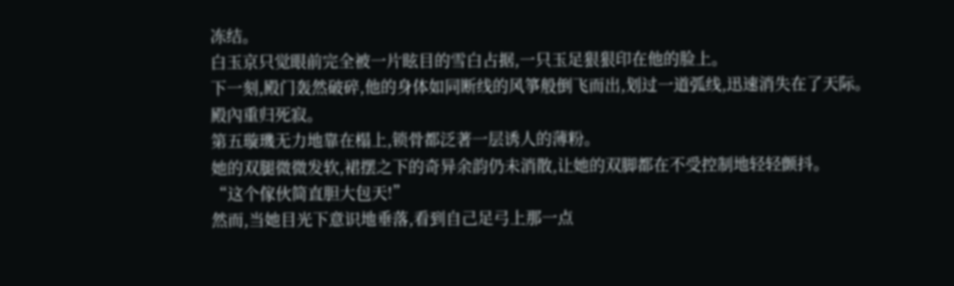冻结。
白玉京只觉眼前完全被一片眩目的雪白占据,一只玉足狠狠印在他的脸上。
下一刻,殿门轰然破碎,他的身体如同断线的风箏般倒飞而出,划过一道弧线,迅速消失在了天际。
殿內重归死寂。
第五璇璣无力地靠在榻上,锁骨都泛著一层诱人的薄粉。
她的双腿微微发软,裙摆之下的奇异余韵仍未消散,让她的双脚都在不受控制地轻轻颤抖。
“这个傢伙简直胆大包天!”
然而,当她目光下意识地垂落,看到自己足弓上那一点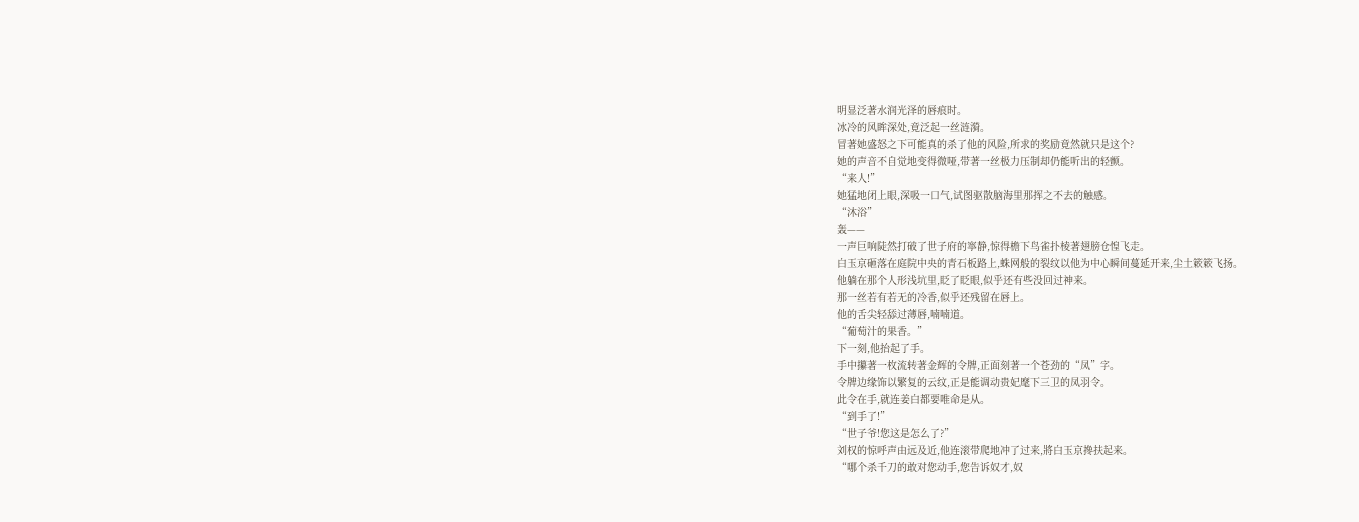明显泛著水润光泽的唇痕时。
冰冷的风眸深处,竟泛起一丝涟漪。
冒著她盛怒之下可能真的杀了他的风险,所求的奖励竟然就只是这个?
她的声音不自觉地变得微哑,带著一丝极力压制却仍能听出的轻颤。
“来人!”
她猛地闭上眼,深吸一口气,试图驱散脑海里那挥之不去的触感。
“沐浴”
轰——
一声巨响陡然打破了世子府的寧静,惊得檐下鸟雀扑棱著翅膀仓惶飞走。
白玉京砸落在庭院中央的青石板路上,蛛网般的裂纹以他为中心瞬间蔓延开来,尘土簌簌飞扬。
他躺在那个人形浅坑里,眨了眨眼,似乎还有些没回过神来。
那一丝若有若无的冷香,似乎还残留在唇上。
他的舌尖轻舔过薄唇,喃喃道。
“葡萄汁的果香。”
下一刻,他抬起了手。
手中攥著一枚流转著金辉的令牌,正面刻著一个苍劲的“凤”字。
令牌边缘饰以繁复的云纹,正是能调动贵妃麾下三卫的凤羽令。
此令在手,就连姜白都要唯命是从。
“到手了!”
“世子爷!您这是怎么了?”
刘权的惊呼声由远及近,他连滚带爬地冲了过来,將白玉京搀扶起来。
“哪个杀千刀的敢对您动手,您告诉奴才,奴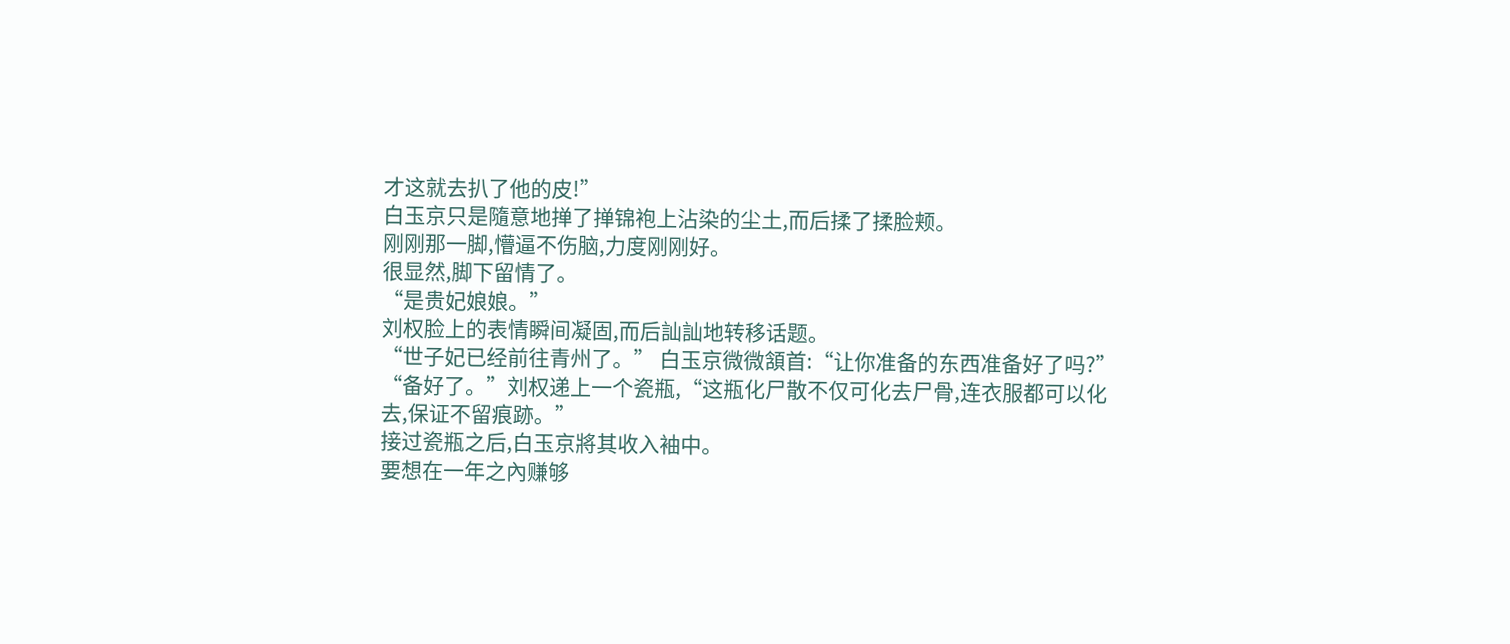才这就去扒了他的皮!”
白玉京只是隨意地掸了掸锦袍上沾染的尘土,而后揉了揉脸颊。
刚刚那一脚,懵逼不伤脑,力度刚刚好。
很显然,脚下留情了。
“是贵妃娘娘。”
刘权脸上的表情瞬间凝固,而后訕訕地转移话题。
“世子妃已经前往青州了。” 白玉京微微頷首:“让你准备的东西准备好了吗?”
“备好了。”刘权递上一个瓷瓶,“这瓶化尸散不仅可化去尸骨,连衣服都可以化去,保证不留痕跡。”
接过瓷瓶之后,白玉京將其收入袖中。
要想在一年之內赚够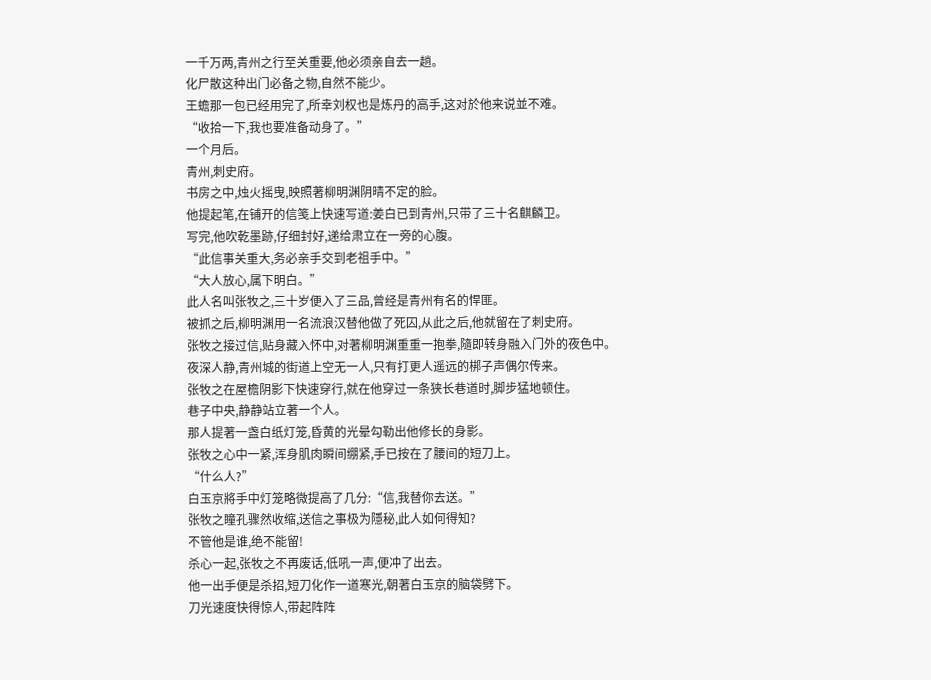一千万两,青州之行至关重要,他必须亲自去一趟。
化尸散这种出门必备之物,自然不能少。
王蟾那一包已经用完了,所幸刘权也是炼丹的高手,这对於他来说並不难。
“收拾一下,我也要准备动身了。”
一个月后。
青州,刺史府。
书房之中,烛火摇曳,映照著柳明渊阴晴不定的脸。
他提起笔,在铺开的信笺上快速写道:姜白已到青州,只带了三十名麒麟卫。
写完,他吹乾墨跡,仔细封好,递给肃立在一旁的心腹。
“此信事关重大,务必亲手交到老祖手中。”
“大人放心,属下明白。”
此人名叫张牧之,三十岁便入了三品,曾经是青州有名的悍匪。
被抓之后,柳明渊用一名流浪汉替他做了死囚,从此之后,他就留在了刺史府。
张牧之接过信,贴身藏入怀中,对著柳明渊重重一抱拳,隨即转身融入门外的夜色中。
夜深人静,青州城的街道上空无一人,只有打更人遥远的梆子声偶尔传来。
张牧之在屋檐阴影下快速穿行,就在他穿过一条狭长巷道时,脚步猛地顿住。
巷子中央,静静站立著一个人。
那人提著一盏白纸灯笼,昏黄的光晕勾勒出他修长的身影。
张牧之心中一紧,浑身肌肉瞬间绷紧,手已按在了腰间的短刀上。
“什么人?”
白玉京將手中灯笼略微提高了几分:“信,我替你去送。”
张牧之瞳孔骤然收缩,送信之事极为隱秘,此人如何得知?
不管他是谁,绝不能留!
杀心一起,张牧之不再废话,低吼一声,便冲了出去。
他一出手便是杀招,短刀化作一道寒光,朝著白玉京的脑袋劈下。
刀光速度快得惊人,带起阵阵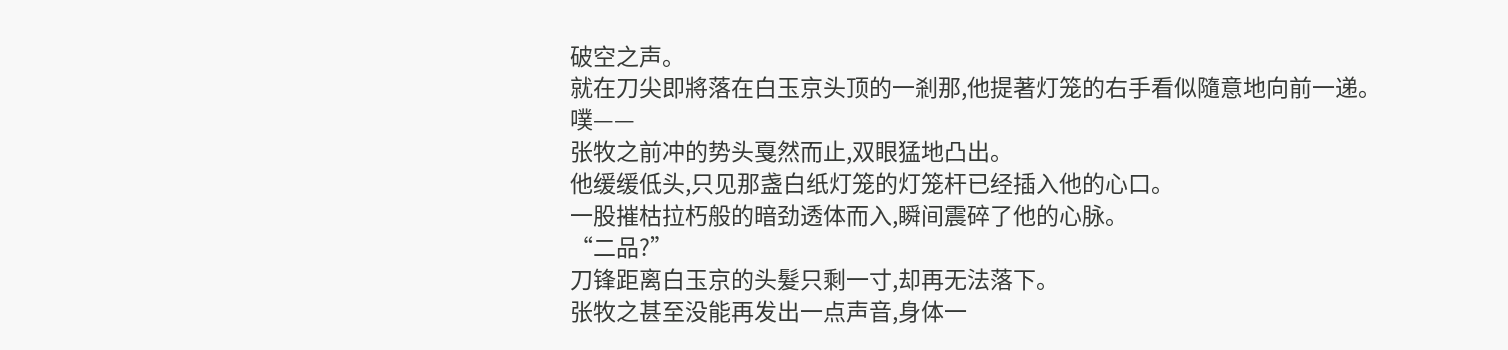破空之声。
就在刀尖即將落在白玉京头顶的一剎那,他提著灯笼的右手看似隨意地向前一递。
噗——
张牧之前冲的势头戛然而止,双眼猛地凸出。
他缓缓低头,只见那盏白纸灯笼的灯笼杆已经插入他的心口。
一股摧枯拉朽般的暗劲透体而入,瞬间震碎了他的心脉。
“二品?”
刀锋距离白玉京的头髮只剩一寸,却再无法落下。
张牧之甚至没能再发出一点声音,身体一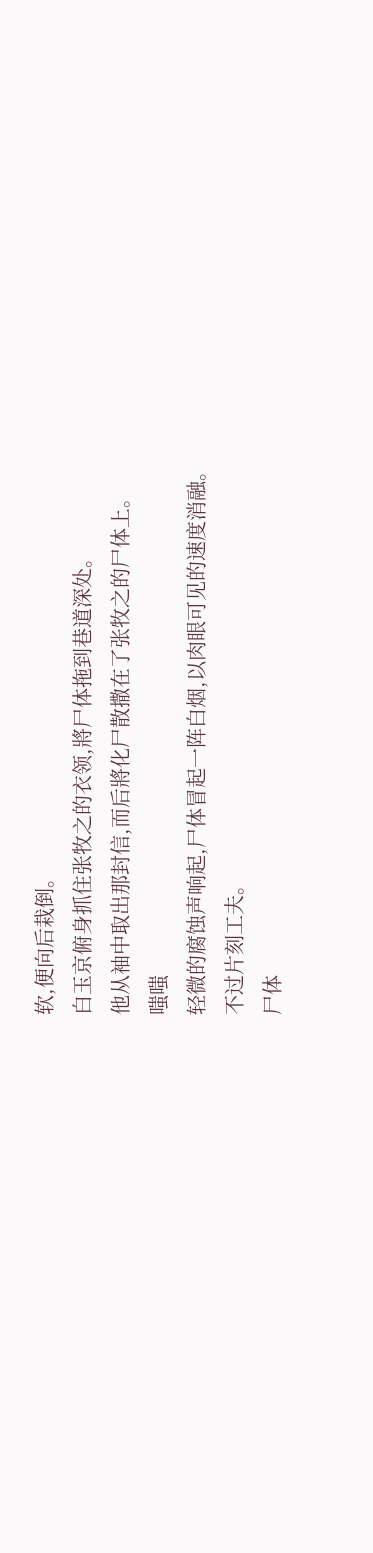软,便向后栽倒。
白玉京俯身抓住张牧之的衣领,將尸体拖到巷道深处。
他从袖中取出那封信,而后將化尸散撒在了张牧之的尸体上。
嗤嗤
轻微的腐蚀声响起,尸体冒起一阵白烟,以肉眼可见的速度消融。
不过片刻工夫。
尸体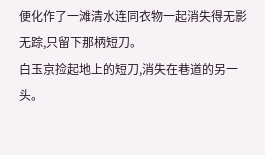便化作了一滩清水连同衣物一起消失得无影无踪,只留下那柄短刀。
白玉京捡起地上的短刀,消失在巷道的另一头。